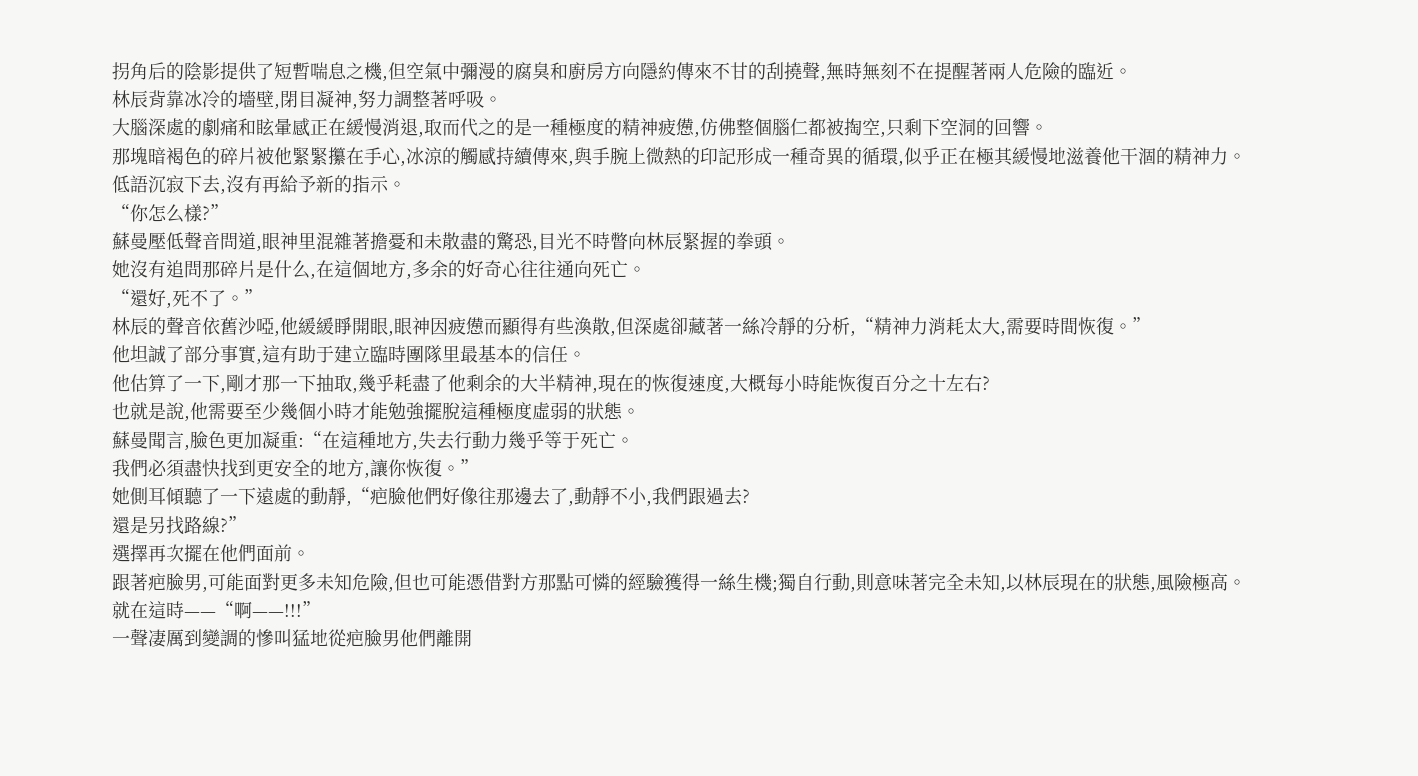拐角后的陰影提供了短暫喘息之機,但空氣中彌漫的腐臭和廚房方向隱約傳來不甘的刮撓聲,無時無刻不在提醒著兩人危險的臨近。
林辰背靠冰冷的墻壁,閉目凝神,努力調整著呼吸。
大腦深處的劇痛和眩暈感正在緩慢消退,取而代之的是一種極度的精神疲憊,仿佛整個腦仁都被掏空,只剩下空洞的回響。
那塊暗褐色的碎片被他緊緊攥在手心,冰涼的觸感持續傳來,與手腕上微熱的印記形成一種奇異的循環,似乎正在極其緩慢地滋養他干涸的精神力。
低語沉寂下去,沒有再給予新的指示。
“你怎么樣?”
蘇曼壓低聲音問道,眼神里混雜著擔憂和未散盡的驚恐,目光不時瞥向林辰緊握的拳頭。
她沒有追問那碎片是什么,在這個地方,多余的好奇心往往通向死亡。
“還好,死不了。”
林辰的聲音依舊沙啞,他緩緩睜開眼,眼神因疲憊而顯得有些渙散,但深處卻藏著一絲冷靜的分析,“精神力消耗太大,需要時間恢復。”
他坦誠了部分事實,這有助于建立臨時團隊里最基本的信任。
他估算了一下,剛才那一下抽取,幾乎耗盡了他剩余的大半精神,現在的恢復速度,大概每小時能恢復百分之十左右?
也就是說,他需要至少幾個小時才能勉強擺脫這種極度虛弱的狀態。
蘇曼聞言,臉色更加凝重:“在這種地方,失去行動力幾乎等于死亡。
我們必須盡快找到更安全的地方,讓你恢復。”
她側耳傾聽了一下遠處的動靜,“疤臉他們好像往那邊去了,動靜不小,我們跟過去?
還是另找路線?”
選擇再次擺在他們面前。
跟著疤臉男,可能面對更多未知危險,但也可能憑借對方那點可憐的經驗獲得一絲生機;獨自行動,則意味著完全未知,以林辰現在的狀態,風險極高。
就在這時——“啊——!!!”
一聲凄厲到變調的慘叫猛地從疤臉男他們離開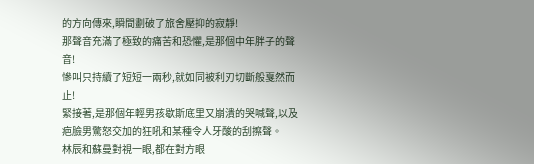的方向傳來,瞬間劃破了旅舍壓抑的寂靜!
那聲音充滿了極致的痛苦和恐懼,是那個中年胖子的聲音!
慘叫只持續了短短一兩秒,就如同被利刃切斷般戛然而止!
緊接著,是那個年輕男孩歇斯底里又崩潰的哭喊聲,以及疤臉男驚怒交加的狂吼和某種令人牙酸的刮擦聲。
林辰和蘇曼對視一眼,都在對方眼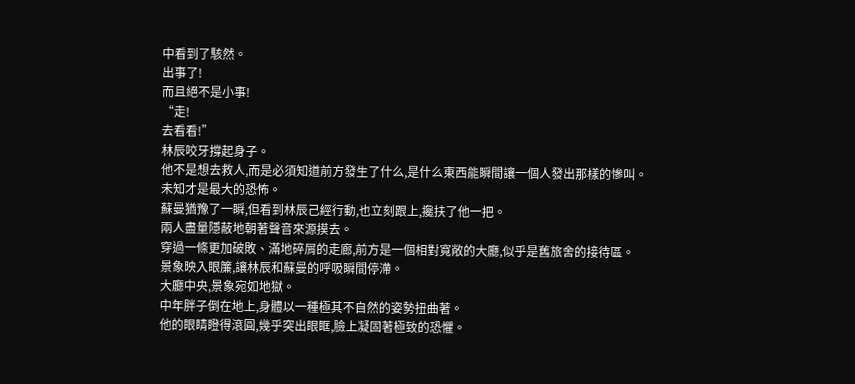中看到了駭然。
出事了!
而且絕不是小事!
“走!
去看看!”
林辰咬牙撐起身子。
他不是想去救人,而是必須知道前方發生了什么,是什么東西能瞬間讓一個人發出那樣的慘叫。
未知才是最大的恐怖。
蘇曼猶豫了一瞬,但看到林辰己經行動,也立刻跟上,攙扶了他一把。
兩人盡量隱蔽地朝著聲音來源摸去。
穿過一條更加破敗、滿地碎屑的走廊,前方是一個相對寬敞的大廳,似乎是舊旅舍的接待區。
景象映入眼簾,讓林辰和蘇曼的呼吸瞬間停滯。
大廳中央,景象宛如地獄。
中年胖子倒在地上,身體以一種極其不自然的姿勢扭曲著。
他的眼睛瞪得滾圓,幾乎突出眼眶,臉上凝固著極致的恐懼。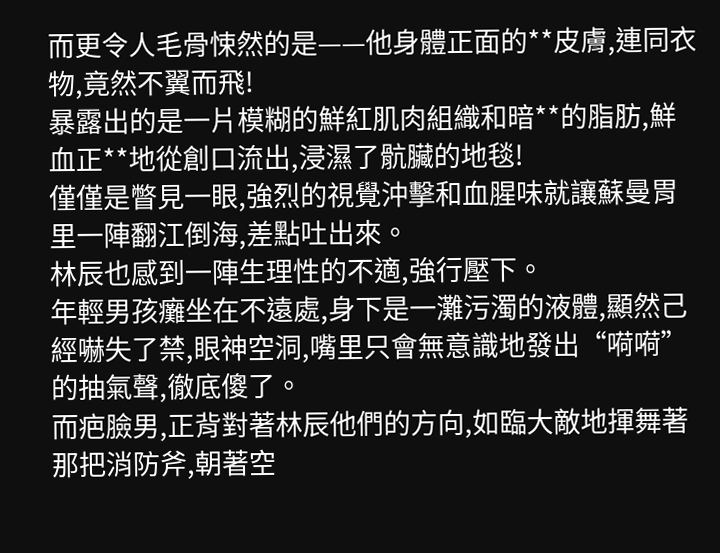而更令人毛骨悚然的是——他身體正面的**皮膚,連同衣物,竟然不翼而飛!
暴露出的是一片模糊的鮮紅肌肉組織和暗**的脂肪,鮮血正**地從創口流出,浸濕了骯臟的地毯!
僅僅是瞥見一眼,強烈的視覺沖擊和血腥味就讓蘇曼胃里一陣翻江倒海,差點吐出來。
林辰也感到一陣生理性的不適,強行壓下。
年輕男孩癱坐在不遠處,身下是一灘污濁的液體,顯然己經嚇失了禁,眼神空洞,嘴里只會無意識地發出“嗬嗬”的抽氣聲,徹底傻了。
而疤臉男,正背對著林辰他們的方向,如臨大敵地揮舞著那把消防斧,朝著空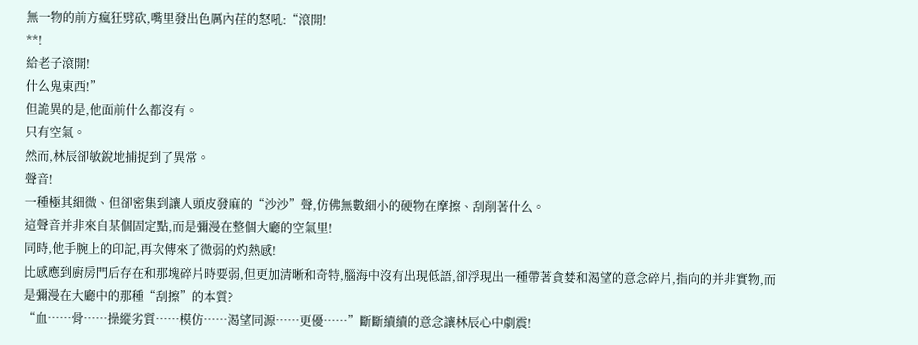無一物的前方瘋狂劈砍,嘴里發出色厲內荏的怒吼:“滾開!
**!
給老子滾開!
什么鬼東西!”
但詭異的是,他面前什么都沒有。
只有空氣。
然而,林辰卻敏銳地捕捉到了異常。
聲音!
一種極其細微、但卻密集到讓人頭皮發麻的“沙沙”聲,仿佛無數細小的硬物在摩擦、刮削著什么。
這聲音并非來自某個固定點,而是彌漫在整個大廳的空氣里!
同時,他手腕上的印記,再次傳來了微弱的灼熱感!
比感應到廚房門后存在和那塊碎片時要弱,但更加清晰和奇特,腦海中沒有出現低語,卻浮現出一種帶著貪婪和渴望的意念碎片,指向的并非實物,而是彌漫在大廳中的那種“刮擦”的本質?
“血……骨……操縱劣質……模仿……渴望同源……更優……”斷斷續續的意念讓林辰心中劇震!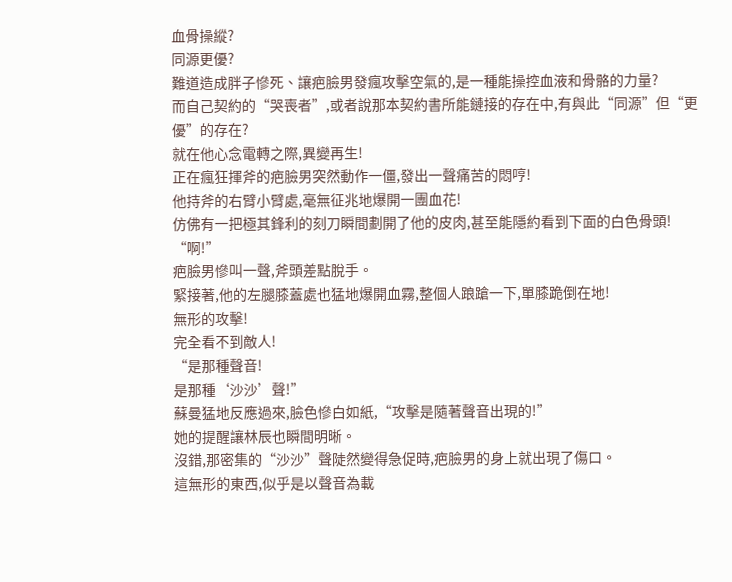血骨操縱?
同源更優?
難道造成胖子慘死、讓疤臉男發瘋攻擊空氣的,是一種能操控血液和骨骼的力量?
而自己契約的“哭喪者”,或者說那本契約書所能鏈接的存在中,有與此“同源”但“更優”的存在?
就在他心念電轉之際,異變再生!
正在瘋狂揮斧的疤臉男突然動作一僵,發出一聲痛苦的悶哼!
他持斧的右臂小臂處,毫無征兆地爆開一團血花!
仿佛有一把極其鋒利的刻刀瞬間劃開了他的皮肉,甚至能隱約看到下面的白色骨頭!
“啊!”
疤臉男慘叫一聲,斧頭差點脫手。
緊接著,他的左腿膝蓋處也猛地爆開血霧,整個人踉蹌一下,單膝跪倒在地!
無形的攻擊!
完全看不到敵人!
“是那種聲音!
是那種‘沙沙’聲!”
蘇曼猛地反應過來,臉色慘白如紙,“攻擊是隨著聲音出現的!”
她的提醒讓林辰也瞬間明晰。
沒錯,那密集的“沙沙”聲陡然變得急促時,疤臉男的身上就出現了傷口。
這無形的東西,似乎是以聲音為載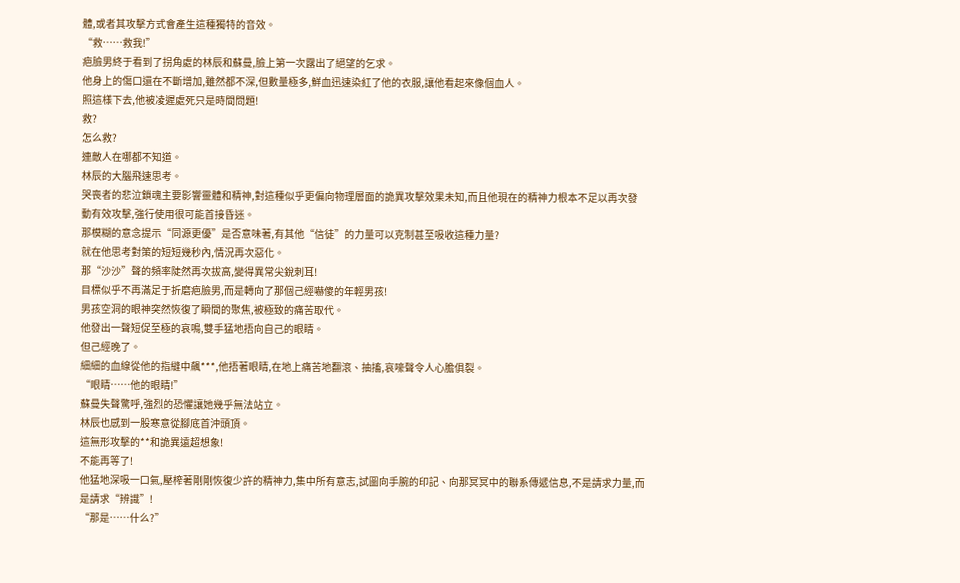體,或者其攻擊方式會產生這種獨特的音效。
“救……救我!”
疤臉男終于看到了拐角處的林辰和蘇曼,臉上第一次露出了絕望的乞求。
他身上的傷口還在不斷增加,雖然都不深,但數量極多,鮮血迅速染紅了他的衣服,讓他看起來像個血人。
照這樣下去,他被凌遲處死只是時間問題!
救?
怎么救?
連敵人在哪都不知道。
林辰的大腦飛速思考。
哭喪者的悲泣鎖魂主要影響靈體和精神,對這種似乎更偏向物理層面的詭異攻擊效果未知,而且他現在的精神力根本不足以再次發動有效攻擊,強行使用很可能首接昏迷。
那模糊的意念提示“同源更優”是否意味著,有其他“信徒”的力量可以克制甚至吸收這種力量?
就在他思考對策的短短幾秒內,情況再次惡化。
那“沙沙”聲的頻率陡然再次拔高,變得異常尖銳刺耳!
目標似乎不再滿足于折磨疤臉男,而是轉向了那個己經嚇傻的年輕男孩!
男孩空洞的眼神突然恢復了瞬間的聚焦,被極致的痛苦取代。
他發出一聲短促至極的哀鳴,雙手猛地捂向自己的眼睛。
但己經晚了。
細細的血線從他的指縫中飆***,他捂著眼睛,在地上痛苦地翻滾、抽搐,哀嚎聲令人心膽俱裂。
“眼睛……他的眼睛!”
蘇曼失聲驚呼,強烈的恐懼讓她幾乎無法站立。
林辰也感到一股寒意從腳底首沖頭頂。
這無形攻擊的**和詭異遠超想象!
不能再等了!
他猛地深吸一口氣,壓榨著剛剛恢復少許的精神力,集中所有意志,試圖向手腕的印記、向那冥冥中的聯系傳遞信息,不是請求力量,而是請求“辨識”!
“那是……什么?”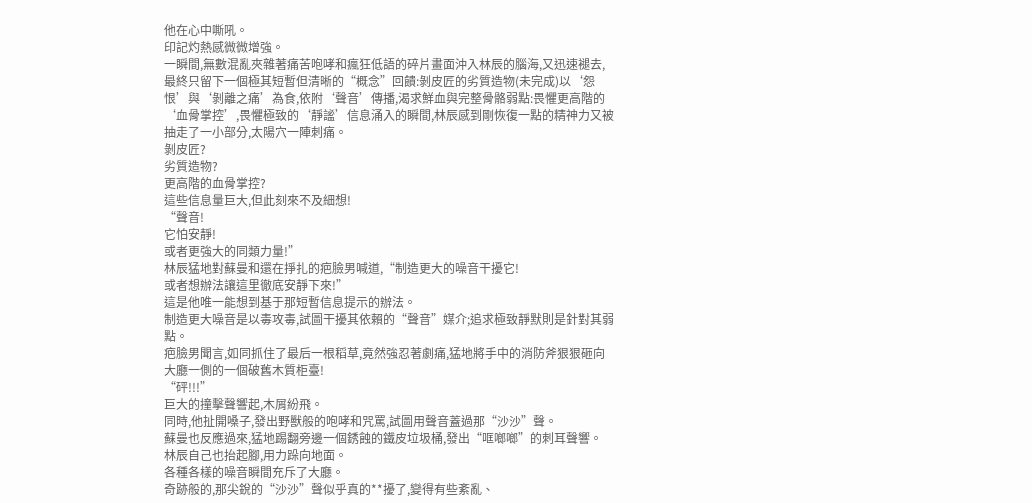他在心中嘶吼。
印記灼熱感微微增強。
一瞬間,無數混亂夾雜著痛苦咆哮和瘋狂低語的碎片畫面沖入林辰的腦海,又迅速褪去,最終只留下一個極其短暫但清晰的“概念”回饋:剝皮匠的劣質造物(未完成)以‘怨恨’與‘剝離之痛’為食,依附‘聲音’傳播,渴求鮮血與完整骨骼弱點:畏懼更高階的‘血骨掌控’,畏懼極致的‘靜謐’信息涌入的瞬間,林辰感到剛恢復一點的精神力又被抽走了一小部分,太陽穴一陣刺痛。
剝皮匠?
劣質造物?
更高階的血骨掌控?
這些信息量巨大,但此刻來不及細想!
“聲音!
它怕安靜!
或者更強大的同類力量!”
林辰猛地對蘇曼和還在掙扎的疤臉男喊道,“制造更大的噪音干擾它!
或者想辦法讓這里徹底安靜下來!”
這是他唯一能想到基于那短暫信息提示的辦法。
制造更大噪音是以毒攻毒,試圖干擾其依賴的“聲音”媒介;追求極致靜默則是針對其弱點。
疤臉男聞言,如同抓住了最后一根稻草,竟然強忍著劇痛,猛地將手中的消防斧狠狠砸向大廳一側的一個破舊木質柜臺!
“砰!!!”
巨大的撞擊聲響起,木屑紛飛。
同時,他扯開嗓子,發出野獸般的咆哮和咒罵,試圖用聲音蓋過那“沙沙”聲。
蘇曼也反應過來,猛地踢翻旁邊一個銹蝕的鐵皮垃圾桶,發出“哐啷啷”的刺耳聲響。
林辰自己也抬起腳,用力跺向地面。
各種各樣的噪音瞬間充斥了大廳。
奇跡般的,那尖銳的“沙沙”聲似乎真的**擾了,變得有些紊亂、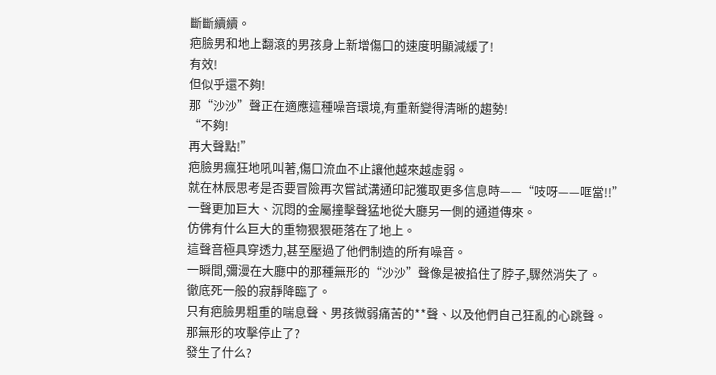斷斷續續。
疤臉男和地上翻滾的男孩身上新增傷口的速度明顯減緩了!
有效!
但似乎還不夠!
那“沙沙”聲正在適應這種噪音環境,有重新變得清晰的趨勢!
“不夠!
再大聲點!”
疤臉男瘋狂地吼叫著,傷口流血不止讓他越來越虛弱。
就在林辰思考是否要冒險再次嘗試溝通印記獲取更多信息時——“吱呀——哐當!!”
一聲更加巨大、沉悶的金屬撞擊聲猛地從大廳另一側的通道傳來。
仿佛有什么巨大的重物狠狠砸落在了地上。
這聲音極具穿透力,甚至壓過了他們制造的所有噪音。
一瞬間,彌漫在大廳中的那種無形的“沙沙”聲像是被掐住了脖子,驟然消失了。
徹底死一般的寂靜降臨了。
只有疤臉男粗重的喘息聲、男孩微弱痛苦的**聲、以及他們自己狂亂的心跳聲。
那無形的攻擊停止了?
發生了什么?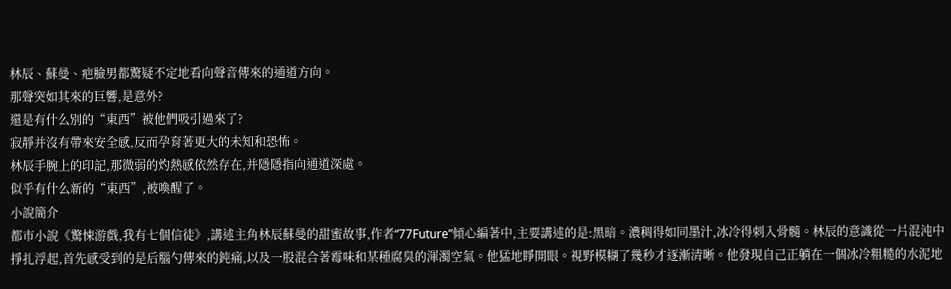林辰、蘇曼、疤臉男都驚疑不定地看向聲音傳來的通道方向。
那聲突如其來的巨響,是意外?
還是有什么別的“東西”被他們吸引過來了?
寂靜并沒有帶來安全感,反而孕育著更大的未知和恐怖。
林辰手腕上的印記,那微弱的灼熱感依然存在,并隱隱指向通道深處。
似乎有什么新的“東西”,被喚醒了。
小說簡介
都市小說《驚悚游戲,我有七個信徒》,講述主角林辰蘇曼的甜蜜故事,作者“77Future”傾心編著中,主要講述的是:黑暗。濃稠得如同墨汁,冰冷得刺入骨髓。林辰的意識從一片混沌中掙扎浮起,首先感受到的是后腦勺傳來的鈍痛,以及一股混合著霉味和某種腐臭的渾濁空氣。他猛地睜開眼。視野模糊了幾秒才逐漸清晰。他發現自己正躺在一個冰冷粗糙的水泥地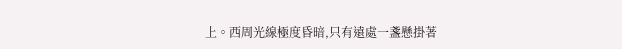上。西周光線極度昏暗,只有遠處一盞懸掛著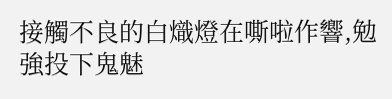接觸不良的白熾燈在嘶啦作響,勉強投下鬼魅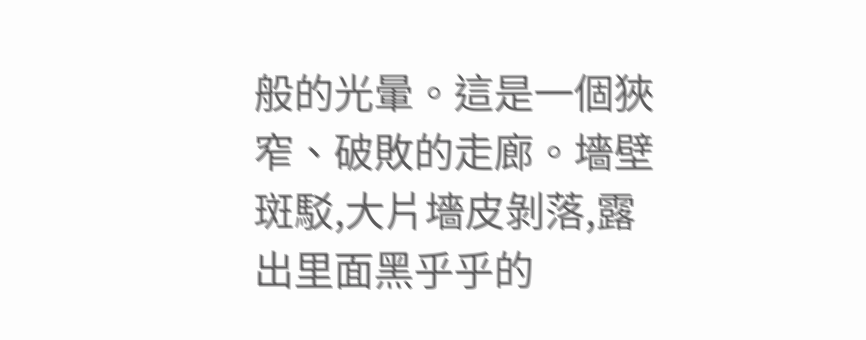般的光暈。這是一個狹窄、破敗的走廊。墻壁斑駁,大片墻皮剝落,露出里面黑乎乎的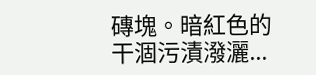磚塊。暗紅色的干涸污漬潑灑...